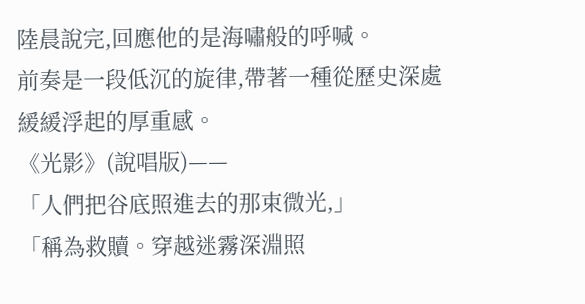陸晨說完,回應他的是海嘯般的呼喊。
前奏是一段低沉的旋律,帶著一種從歷史深處緩緩浮起的厚重感。
《光影》(說唱版)——
「人們把谷底照進去的那束微光,」
「稱為救贖。穿越迷霧深淵照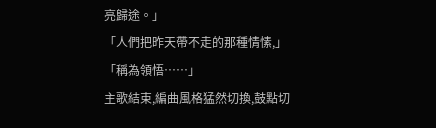亮歸途。」
「人們把昨天帶不走的那種情愫,」
「稱為領悟……」
主歌結束,編曲風格猛然切換,鼓點切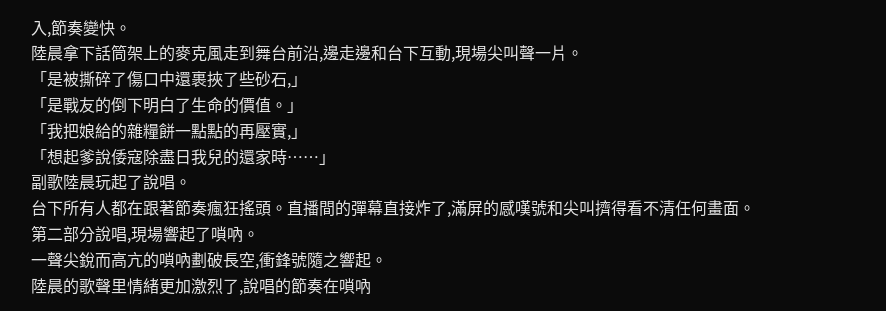入,節奏變快。
陸晨拿下話筒架上的麥克風走到舞台前沿,邊走邊和台下互動,現場尖叫聲一片。
「是被撕碎了傷口中還裹挾了些砂石,」
「是戰友的倒下明白了生命的價值。」
「我把娘給的雜糧餅一點點的再壓實,」
「想起爹說倭寇除盡日我兒的還家時……」
副歌陸晨玩起了說唱。
台下所有人都在跟著節奏瘋狂搖頭。直播間的彈幕直接炸了,滿屏的感嘆號和尖叫擠得看不清任何畫面。
第二部分說唱,現場響起了嗩吶。
一聲尖銳而高亢的嗩吶劃破長空,衝鋒號隨之響起。
陸晨的歌聲里情緒更加激烈了,說唱的節奏在嗩吶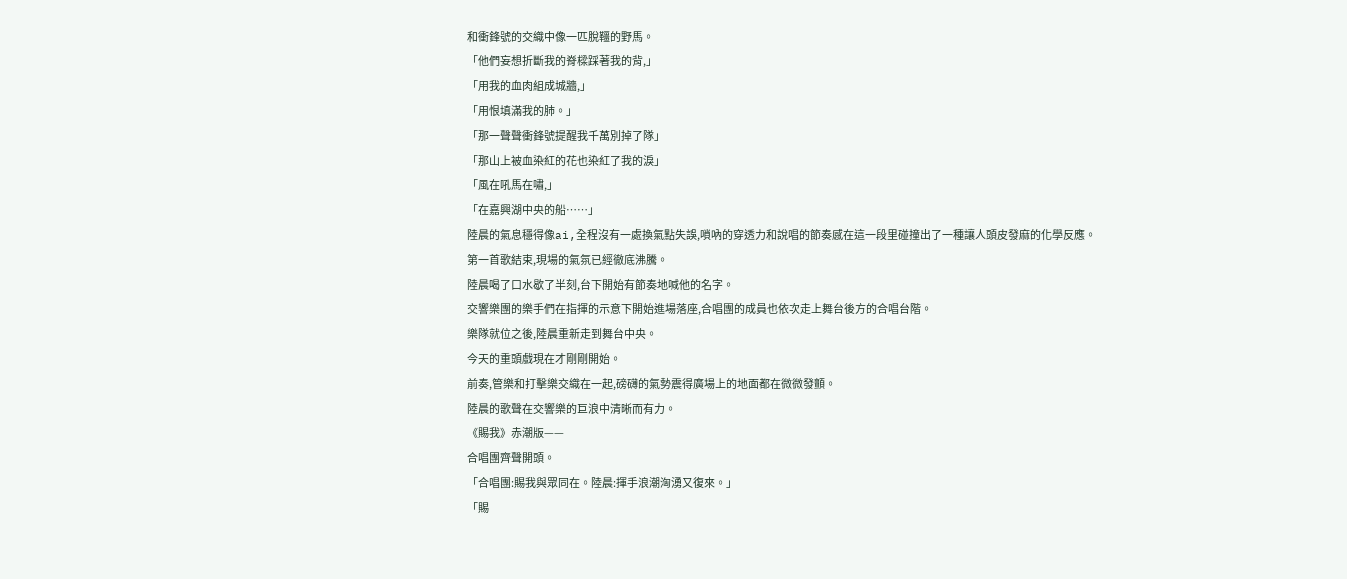和衝鋒號的交織中像一匹脫韁的野馬。
「他們妄想折斷我的脊樑踩著我的背,」
「用我的血肉組成城牆,」
「用恨填滿我的肺。」
「那一聲聲衝鋒號提醒我千萬別掉了隊」
「那山上被血染紅的花也染紅了我的淚」
「風在吼馬在嘯,」
「在嘉興湖中央的船……」
陸晨的氣息穩得像ai,全程沒有一處換氣點失誤,嗩吶的穿透力和說唱的節奏感在這一段里碰撞出了一種讓人頭皮發麻的化學反應。
第一首歌結束,現場的氣氛已經徹底沸騰。
陸晨喝了口水歇了半刻,台下開始有節奏地喊他的名字。
交響樂團的樂手們在指揮的示意下開始進場落座,合唱團的成員也依次走上舞台後方的合唱台階。
樂隊就位之後,陸晨重新走到舞台中央。
今天的重頭戲現在才剛剛開始。
前奏,管樂和打擊樂交織在一起,磅礴的氣勢震得廣場上的地面都在微微發顫。
陸晨的歌聲在交響樂的巨浪中清晰而有力。
《賜我》赤潮版——
合唱團齊聲開頭。
「合唱團:賜我與眾同在。陸晨:揮手浪潮洶湧又復來。」
「賜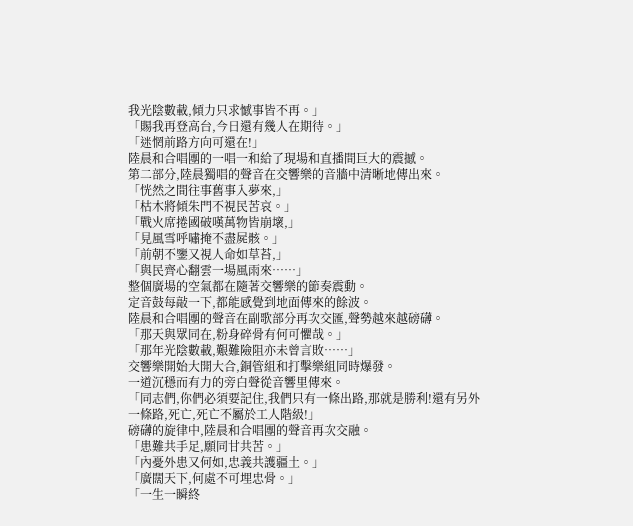我光陰數載,傾力只求憾事皆不再。」
「賜我再登高台,今日還有幾人在期待。」
「迷惘前路方向可還在!」
陸晨和合唱團的一唱一和給了現場和直播間巨大的震撼。
第二部分,陸晨獨唱的聲音在交響樂的音牆中清晰地傳出來。
「恍然之間往事舊事入夢來,」
「枯木將傾朱門不視民苦哀。」
「戰火席捲國破嘆萬物皆崩壞,」
「見風雪呼嘯掩不盡屍骸。」
「前朝不鑒又視人命如草苔,」
「與民齊心翻雲一場風雨來……」
整個廣場的空氣都在隨著交響樂的節奏震動。
定音鼓每敲一下,都能感覺到地面傳來的餘波。
陸晨和合唱團的聲音在副歌部分再次交匯,聲勢越來越磅礴。
「那天與眾同在,粉身碎骨有何可懼哉。」
「那年光陰數載,艱難險阻亦未曾言敗……」
交響樂開始大開大合,銅管組和打擊樂組同時爆發。
一道沉穩而有力的旁白聲從音響里傳來。
「同志們,你們必須要記住,我們只有一條出路,那就是勝利!還有另外一條路,死亡,死亡不屬於工人階級!」
磅礴的旋律中,陸晨和合唱團的聲音再次交融。
「患難共手足,願同甘共苦。」
「內憂外患又何如,忠義共護疆土。」
「廣闊天下,何處不可埋忠骨。」
「一生一瞬終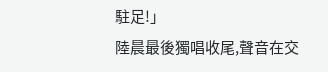駐足!」
陸晨最後獨唱收尾,聲音在交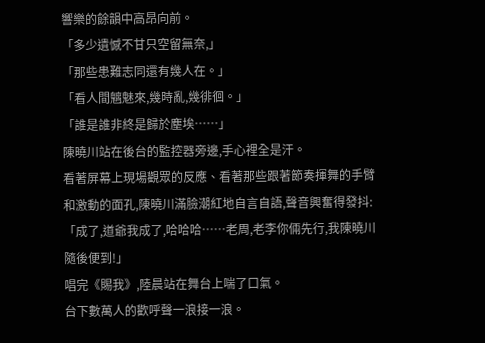響樂的餘韻中高昂向前。
「多少遺憾不甘只空留無奈,」
「那些患難志同還有幾人在。」
「看人間魑魅來,幾時亂,幾徘徊。」
「誰是誰非終是歸於塵埃……」
陳曉川站在後台的監控器旁邊,手心裡全是汗。
看著屏幕上現場觀眾的反應、看著那些跟著節奏揮舞的手臂和激動的面孔,陳曉川滿臉潮紅地自言自語,聲音興奮得發抖:「成了,道爺我成了,哈哈哈……老周,老李你倆先行,我陳曉川隨後便到!」
唱完《賜我》,陸晨站在舞台上喘了口氣。
台下數萬人的歡呼聲一浪接一浪。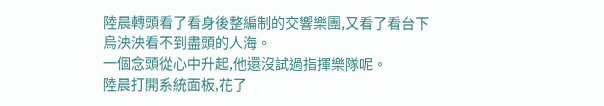陸晨轉頭看了看身後整編制的交響樂團,又看了看台下烏泱泱看不到盡頭的人海。
一個念頭從心中升起,他還沒試過指揮樂隊呢。
陸晨打開系統面板,花了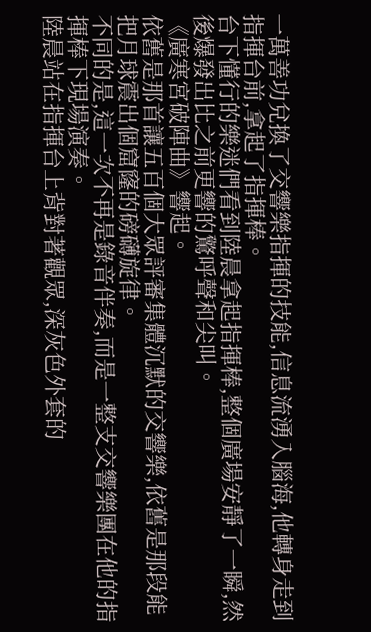一萬善功兌換了交響樂指揮的技能,信息流湧入腦海,他轉身走到指揮台前,拿起了指揮棒。
台下懂行的樂迷們看到陸晨拿起指揮棒,整個廣場安靜了一瞬,然後爆發出比之前更響的驚呼聲和尖叫。
《廣寒宮破陣曲》響起。
依舊是那首讓五百個大眾評審集體沉默的交響樂,依舊是那段能把月球震出個窟窿的磅礴旋律。
不同的是,這一次不再是錄音伴奏,而是一整支交響樂團在他的指揮棒下現場演奏。
陸晨站在指揮台上背對著觀眾,深灰色外套的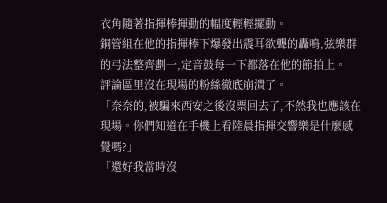衣角隨著指揮棒揮動的幅度輕輕擺動。
銅管組在他的指揮棒下爆發出震耳欲聾的轟鳴,弦樂群的弓法整齊劃一,定音鼓每一下都落在他的節拍上。
評論區里沒在現場的粉絲徹底崩潰了。
「奈奈的,被騙來西安之後沒票回去了,不然我也應該在現場。你們知道在手機上看陸晨指揮交響樂是什麼感覺嗎?」
「還好我當時沒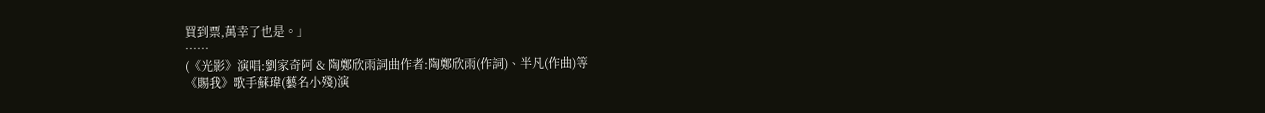買到票,萬幸了也是。」
……
(《光影》演唱:劉家奇阿 & 陶鄭欣雨詞曲作者:陶鄭欣雨(作詞)、半凡(作曲)等
《賜我》歌手蘇瑋(藝名小殘)演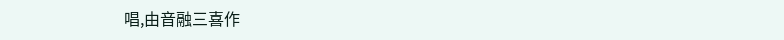唱,由音融三喜作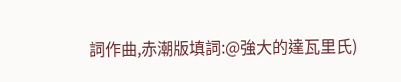詞作曲,赤潮版填詞:@強大的達瓦里氏)